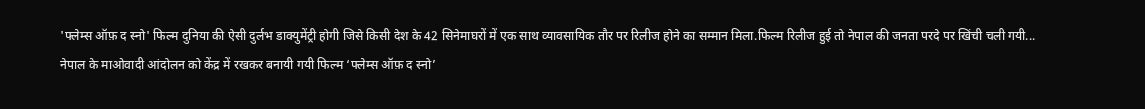'फ्लेम्स ऑफ़ द स्नो' फिल्म दुनिया की ऐसी दुर्लभ डाक्युमेंट्री होगी जिसे किसी देश के 42 सिनेमाघरों में एक साथ व्यावसायिक तौर पर रिलीज होने का सम्मान मिला.फिल्म रिलीज हुई तो नेपाल की जनता परदे पर खिंची चली गयी...
नेपाल के माओवादी आंदोलन को केंद्र में रखकर बनायी गयी फिल्म ‘फ्लेम्स ऑफ़ द स्नो’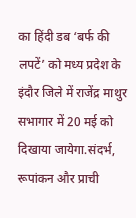का हिंदी डब ‘बर्फ की लपटें’ को मध्य प्रदेश के इंदौर जिले में राजेंद्र माथुर सभागार में 20 मई को दिखाया जायेगा.संदर्भ, रूपांकन और प्राची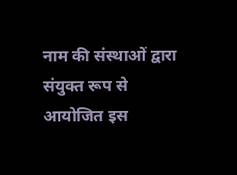नाम की संस्थाओं द्वारा संयुक्त रूप से आयोजित इस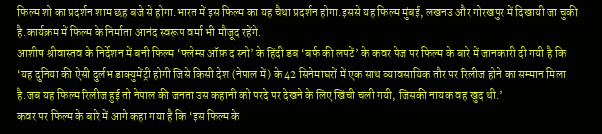फिल्म शो का प्रदर्शन शाम छह बजे से होगा.भारत में इस फिल्म का यह चैथा प्रदर्शन होगा.इससे यह फिल्म मुंबई, लखनउ और गोरखपुर में दिखायी जा चुकी है.कार्यक्रम में फिल्म के निर्माता आनंद स्वरूप वर्मा भी मौजूद रहेंगे.
आशीष श्रीवास्तव के निर्देशन में बनी फिल्म ‘फ्लेम्स ऑफ़ द स्नो’ के हिंदी डब ‘बर्फ की लपटें’ के कवर पेज पर फिल्म के बारे में जानकारी दी गयी है कि ‘यह दुनिया की ऐसी दुर्लभ डाक्युमेंट्री होगी जिसे किसी देश (नेपाल में) के 42 सिनेमाघरों में एक साथ व्यावसायिक तौर पर रिलीज होने का सम्मान मिला है.जब यह फिल्म रिलीज हुई तो नेपाल की जनता उस कहानी को परदे पर देखने के लिए खिंची चली गयी, जिसकी नायक वह खुद थी.’
कवर पर फिल्म के बारे में आगे कहा गया है कि ‘इस फिल्म के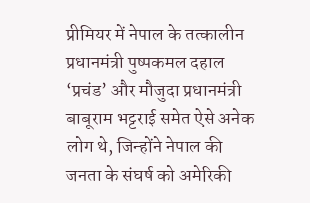प्रीमियर में नेपाल के तत्कालीन प्रधानमंत्री पुष्पकमल दहाल ‘प्रचंड’ और मौजुदा प्रधानमंत्री बाबूराम भट्टराई समेत ऐसे अनेक लोग थे, जिन्होंने नेपाल की जनता के संघर्ष को अमेरिकी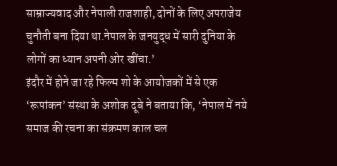साम्राज्यवाद और नेपाली राजशाही, दोनों के लिए अपराजेय चुनौती बना दिया था.नेपाल के जनयुद्ध में सारी दुनिया के लोगों का ध्यान अपनी ओर खींचा.’
इंदौर में होने जा रहे फिल्म शो के आयोजकों में से एक ‘रूपांकन’ संस्था के अशोक दूबे ने बताया कि, ‘नेपाल में नये समाज की रचना का संक्रमण काल चल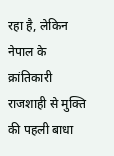रहा है, लेकिन नेपाल के क्रांतिकारी राजशाही से मुक्ति की पहली बाधा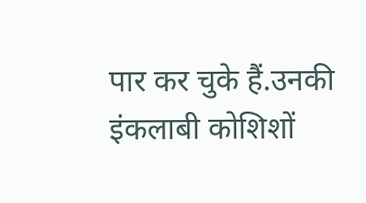पार कर चुके हैं.उनकी इंकलाबी कोशिशों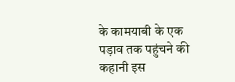के कामयाबी के एक पड़ाव तक पहुंचने की कहानी इस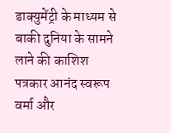डाक्युमेंट्री के माध्यम से बाकी दुनिया के सामने लाने की काशिश पत्रकार आनंद स्वरूप वर्मा और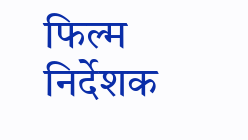फिल्म निर्देशक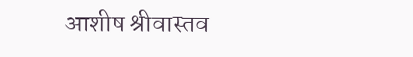आशीष श्रीवास्तव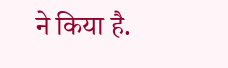ने किया है.